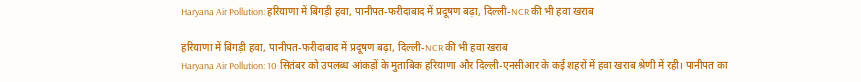Haryana Air Pollution: हरियाणा में बिगड़ी हवा, पानीपत-फरीदाबाद में प्रदूषण बढ़ा, दिल्ली-NCR की भी हवा खराब

हरियाणा में बिगड़ी हवा, पानीपत-फरीदाबाद में प्रदूषण बढ़ा, दिल्ली-NCR की भी हवा खराब
Haryana Air Pollution: 10 सितंबर को उपलब्ध आंकड़ों के मुताबिक हरियाणा और दिल्ली-एनसीआर के कई शहरों में हवा खराब श्रेणी में रही। पानीपत का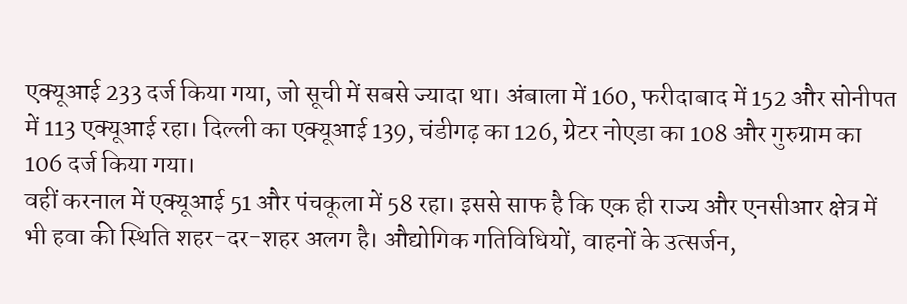एक्यूआई 233 दर्ज किया गया, जो सूची में सबसे ज्यादा था। अंबाला में 160, फरीदाबाद में 152 और सोनीपत में 113 एक्यूआई रहा। दिल्ली का एक्यूआई 139, चंडीगढ़ का 126, ग्रेटर नोएडा का 108 और गुरुग्राम का 106 दर्ज किया गया।
वहीं करनाल में एक्यूआई 51 और पंचकूला में 58 रहा। इससे साफ है कि एक ही राज्य और एनसीआर क्षेत्र में भी हवा की स्थिति शहर-दर-शहर अलग है। औद्योगिक गतिविधियों, वाहनों के उत्सर्जन,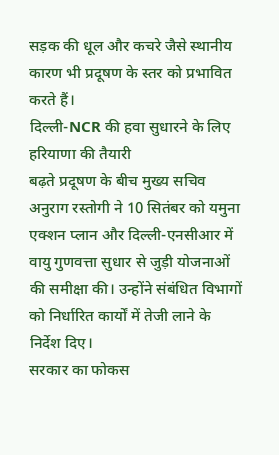सड़क की धूल और कचरे जैसे स्थानीय कारण भी प्रदूषण के स्तर को प्रभावित करते हैं।
दिल्ली-NCR की हवा सुधारने के लिए हरियाणा की तैयारी
बढ़ते प्रदूषण के बीच मुख्य सचिव अनुराग रस्तोगी ने 10 सितंबर को यमुना एक्शन प्लान और दिल्ली-एनसीआर में वायु गुणवत्ता सुधार से जुड़ी योजनाओं की समीक्षा की। उन्होंने संबंधित विभागों को निर्धारित कार्यों में तेजी लाने के निर्देश दिए।
सरकार का फोकस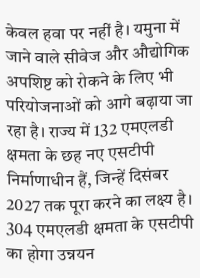केवल हवा पर नहीं है। यमुना में जाने वाले सीवेज और औद्योगिक अपशिष्ट को रोकने के लिए भी परियोजनाओं को आगे बढ़ाया जा रहा है। राज्य में 132 एमएलडी क्षमता के छह नए एसटीपी निर्माणाधीन हैं, जिन्हें दिसंबर 2027 तक पूरा करने का लक्ष्य है।
304 एमएलडी क्षमता के एसटीपी का होगा उन्नयन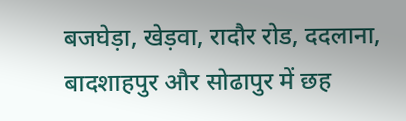बजघेड़ा, खेड़वा, रादौर रोड, ददलाना, बादशाहपुर और सोढापुर में छह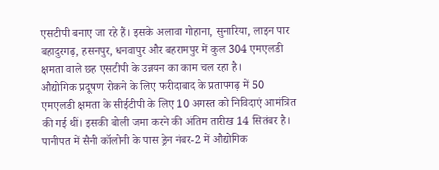एसटीपी बनाए जा रहे हैं। इसके अलावा गोहाना, सुनारिया, लाइन पार बहादुरगढ़, हसनपुर, धनवापुर और बहरामपुर में कुल 304 एमएलडी क्षमता वाले छह एसटीपी के उन्नयन का काम चल रहा है।
औद्योगिक प्रदूषण रोकने के लिए फरीदाबाद के प्रतापगढ़ में 50 एमएलडी क्षमता के सीईटीपी के लिए 10 अगस्त को निविदाएं आमंत्रित की गई थीं। इसकी बोली जमा करने की अंतिम तारीख 14 सितंबर है। पानीपत में सैनी कॉलोनी के पास ड्रेन नंबर-2 में औद्योगिक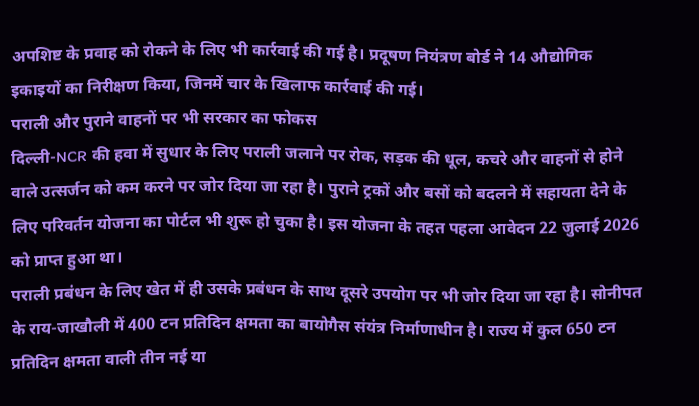अपशिष्ट के प्रवाह को रोकने के लिए भी कार्रवाई की गई है। प्रदूषण नियंत्रण बोर्ड ने 14 औद्योगिक इकाइयों का निरीक्षण किया, जिनमें चार के खिलाफ कार्रवाई की गई।
पराली और पुराने वाहनों पर भी सरकार का फोकस
दिल्ली-NCR की हवा में सुधार के लिए पराली जलाने पर रोक, सड़क की धूल, कचरे और वाहनों से होने वाले उत्सर्जन को कम करने पर जोर दिया जा रहा है। पुराने ट्रकों और बसों को बदलने में सहायता देने के लिए परिवर्तन योजना का पोर्टल भी शुरू हो चुका है। इस योजना के तहत पहला आवेदन 22 जुलाई 2026 को प्राप्त हुआ था।
पराली प्रबंधन के लिए खेत में ही उसके प्रबंधन के साथ दूसरे उपयोग पर भी जोर दिया जा रहा है। सोनीपत के राय-जाखौली में 400 टन प्रतिदिन क्षमता का बायोगैस संयंत्र निर्माणाधीन है। राज्य में कुल 650 टन प्रतिदिन क्षमता वाली तीन नई या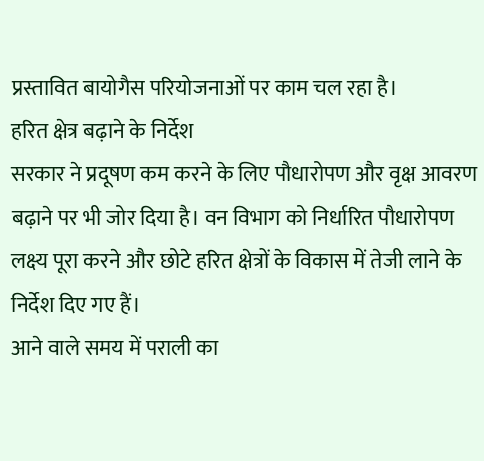प्रस्तावित बायोगैस परियोजनाओं पर काम चल रहा है।
हरित क्षेत्र बढ़ाने के निर्देश
सरकार ने प्रदूषण कम करने के लिए पौधारोपण और वृक्ष आवरण बढ़ाने पर भी जोर दिया है। वन विभाग को निर्धारित पौधारोपण लक्ष्य पूरा करने और छोटे हरित क्षेत्रों के विकास में तेजी लाने के निर्देश दिए गए हैं।
आने वाले समय में पराली का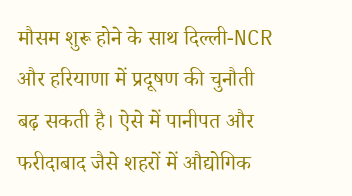मौसम शुरू होने के साथ दिल्ली-NCR और हरियाणा में प्रदूषण की चुनौती बढ़ सकती है। ऐसे में पानीपत और फरीदाबाद जैसे शहरों में औद्योगिक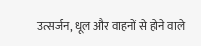उत्सर्जन, धूल और वाहनों से होने वाले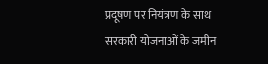प्रदूषण पर नियंत्रण के साथ सरकारी योजनाओं के जमीन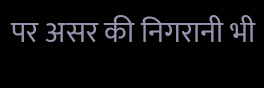पर असर की निगरानी भी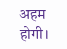अहम होगी।